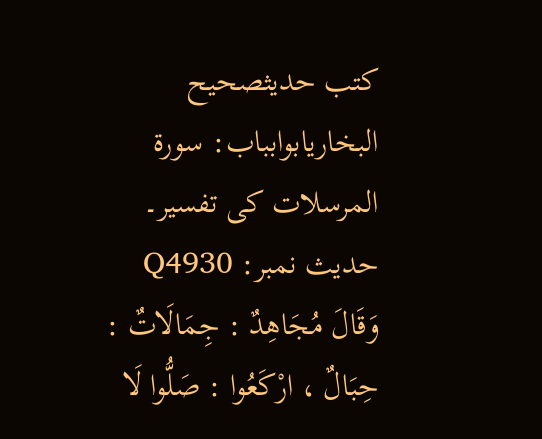کتب حدیثصحيح البخاريابوابباب: سورۃ المرسلات کی تفسیر۔
حدیث نمبر: Q4930
وَقَالَ مُجَاهِدٌ : جِمَالَاتٌ : حِبَالٌ ، ارْكَعُوا : صَلُّوا لَا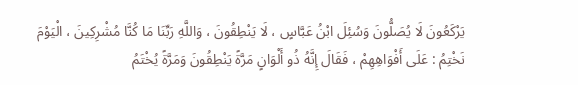يَرْكَعُونَ لَا يُصَلُّونَ وَسُئِلَ ابْنُ عَبَّاسٍ ، لَا يَنْطِقُونَ ، وَاللَّهِ رَبِّنَا مَا كُنَّا مُشْرِكِينَ ، الْيَوْمَ نَخْتِمُ : عَلَى أَفْوَاهِهِمْ ، فَقَالَ إِنَّهُ ذُو أَلْوَانٍ مَرَّةً يَنْطِقُونَ وَمَرَّةً يُخْتَمُ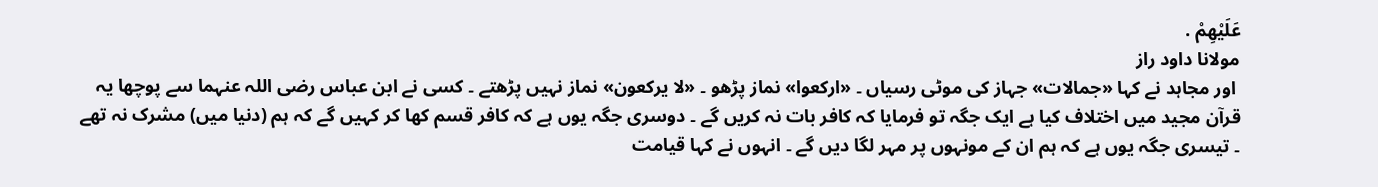عَلَيْهِمْ .
مولانا داود راز
 اور مجاہد نے کہا «جمالات» جہاز کی موٹی رسیاں ۔ «اركعوا» نماز پڑھو ۔ «لا يركعون» نماز نہیں پڑھتے ۔ کسی نے ابن عباس رضی اللہ عنہما سے پوچھا یہ قرآن مجید میں اختلاف کیا ہے ایک جگہ تو فرمایا کہ کافر بات نہ کریں گے ۔ دوسری جگہ یوں ہے کہ کافر قسم کھا کر کہیں گے کہ ہم (دنیا میں) مشرک نہ تھے ۔ تیسری جگہ یوں ہے کہ ہم ان کے مونہوں پر مہر لگا دیں گے ۔ انہوں نے کہا قیامت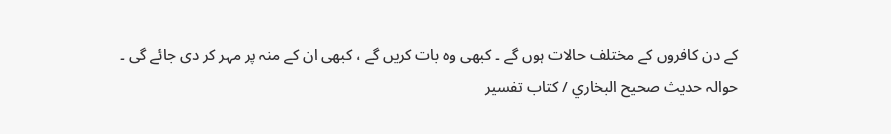کے دن کافروں کے مختلف حالات ہوں گے ۔ کبھی وہ بات کریں گے ، کبھی ان کے منہ پر مہر کر دی جائے گی ۔
حوالہ حدیث صحيح البخاري / كتاب تفسير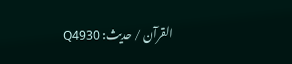القرآن / حدیث: Q4930